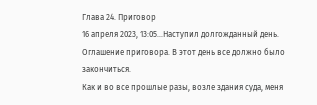Глава 24. Приговор
16 апреля 2023, 13:05...Наступил долгожданный день. Оглашение приговора. В этот день все должно было закончиться.
Как и во все прошлые разы, возле здания суда, меня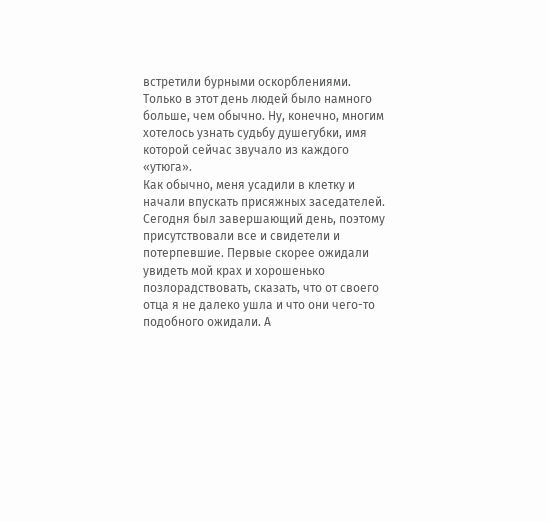встретили бурными оскорблениями. Только в этот день людей было намного больше, чем обычно. Ну, конечно, многим хотелось узнать судьбу душегубки, имя которой сейчас звучало из каждого «утюга».
Как обычно, меня усадили в клетку и начали впускать присяжных заседателей. Сегодня был завершающий день, поэтому присутствовали все и свидетели и потерпевшие. Первые скорее ожидали увидеть мой крах и хорошенько позлорадствовать, сказать, что от своего отца я не далеко ушла и что они чего-то подобного ожидали. А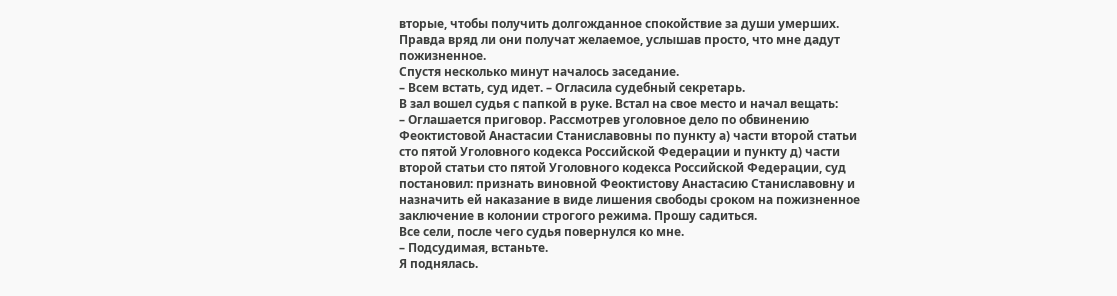вторые, чтобы получить долгожданное спокойствие за души умерших. Правда вряд ли они получат желаемое, услышав просто, что мне дадут пожизненное.
Спустя несколько минут началось заседание.
– Всем встать, суд идет. – Огласила судебный секретарь.
В зал вошел судья с папкой в руке. Встал на свое место и начал вещать:
– Оглашается приговор. Рассмотрев уголовное дело по обвинению Феоктистовой Анастасии Станиславовны по пункту а) части второй статьи сто пятой Уголовного кодекса Российской Федерации и пункту д) части второй статьи сто пятой Уголовного кодекса Российской Федерации, суд постановил: признать виновной Феоктистову Анастасию Станиславовну и назначить ей наказание в виде лишения свободы сроком на пожизненное заключение в колонии строгого режима. Прошу садиться.
Все сели, после чего судья повернулся ко мне.
– Подсудимая, встаньте.
Я поднялась.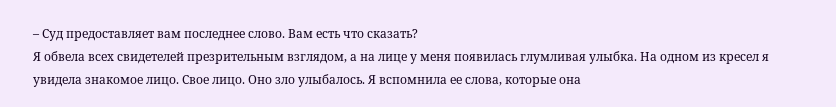– Суд предоставляет вам последнее слово. Вам есть что сказать?
Я обвела всех свидетелей презрительным взглядом, а на лице у меня появилась глумливая улыбка. На одном из кресел я увидела знакомое лицо. Свое лицо. Оно зло улыбалось. Я вспомнила ее слова, которые она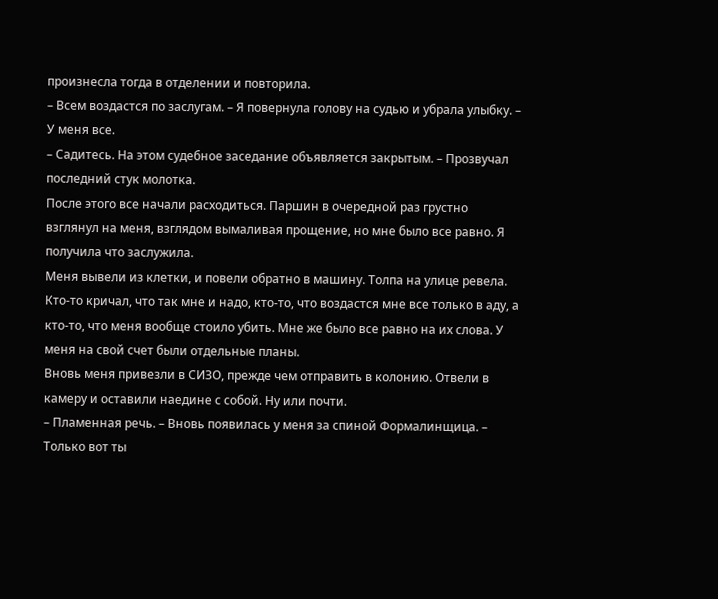произнесла тогда в отделении и повторила.
– Всем воздастся по заслугам. – Я повернула голову на судью и убрала улыбку. – У меня все.
– Садитесь. На этом судебное заседание объявляется закрытым. – Прозвучал последний стук молотка.
После этого все начали расходиться. Паршин в очередной раз грустно взглянул на меня, взглядом вымаливая прощение, но мне было все равно. Я получила что заслужила.
Меня вывели из клетки, и повели обратно в машину. Толпа на улице ревела. Кто-то кричал, что так мне и надо, кто-то, что воздастся мне все только в аду, а кто-то, что меня вообще стоило убить. Мне же было все равно на их слова. У меня на свой счет были отдельные планы.
Вновь меня привезли в СИЗО, прежде чем отправить в колонию. Отвели в камеру и оставили наедине с собой. Ну или почти.
– Пламенная речь. – Вновь появилась у меня за спиной Формалинщица. – Только вот ты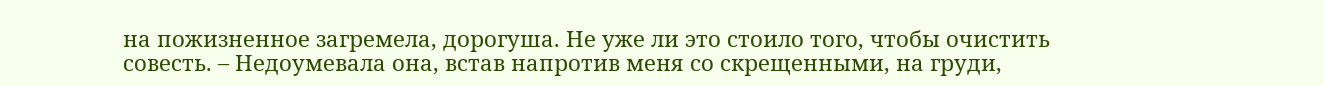на пожизненное загремела, дорогуша. Не уже ли это стоило того, чтобы очистить совесть. – Недоумевала она, встав напротив меня со скрещенными, на груди,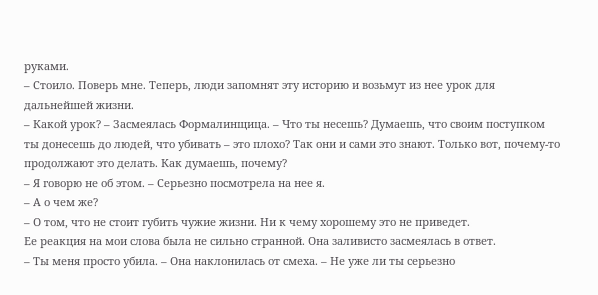руками.
– Стоило. Поверь мне. Теперь, люди запомнят эту историю и возьмут из нее урок для дальнейшей жизни.
– Какой урок? – Засмеялась Формалинщица. – Что ты несешь? Думаешь, что своим поступком ты донесешь до людей, что убивать – это плохо? Так они и сами это знают. Только вот, почему-то продолжают это делать. Как думаешь, почему?
– Я говорю не об этом. – Серьезно посмотрела на нее я.
– А о чем же?
– О том, что не стоит губить чужие жизни. Ни к чему хорошему это не приведет.
Ее реакция на мои слова была не сильно странной. Она заливисто засмеялась в ответ.
– Ты меня просто убила. – Она наклонилась от смеха. – Не уже ли ты серьезно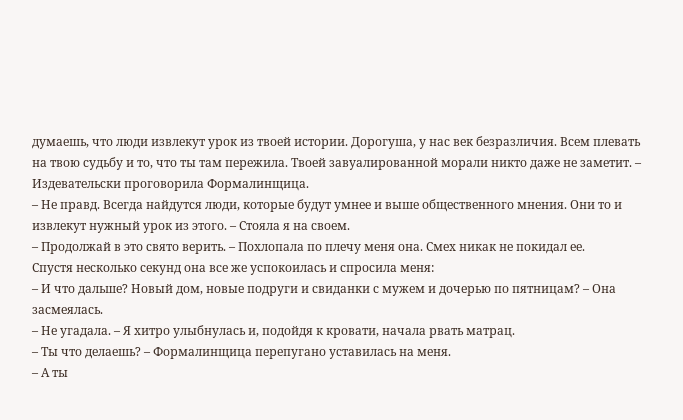думаешь, что люди извлекут урок из твоей истории. Дорогуша, у нас век безразличия. Всем плевать на твою судьбу и то, что ты там пережила. Твоей завуалированной морали никто даже не заметит. – Издевательски проговорила Формалинщица.
– Не правд. Всегда найдутся люди, которые будут умнее и выше общественного мнения. Они то и извлекут нужный урок из этого. – Стояла я на своем.
– Продолжай в это свято верить. – Похлопала по плечу меня она. Смех никак не покидал ее.
Спустя несколько секунд она все же успокоилась и спросила меня:
– И что дальше? Новый дом, новые подруги и свиданки с мужем и дочерью по пятницам? – Она засмеялась.
– Не угадала. – Я хитро улыбнулась и, подойдя к кровати, начала рвать матрац.
– Ты что делаешь? – Формалинщица перепугано уставилась на меня.
– А ты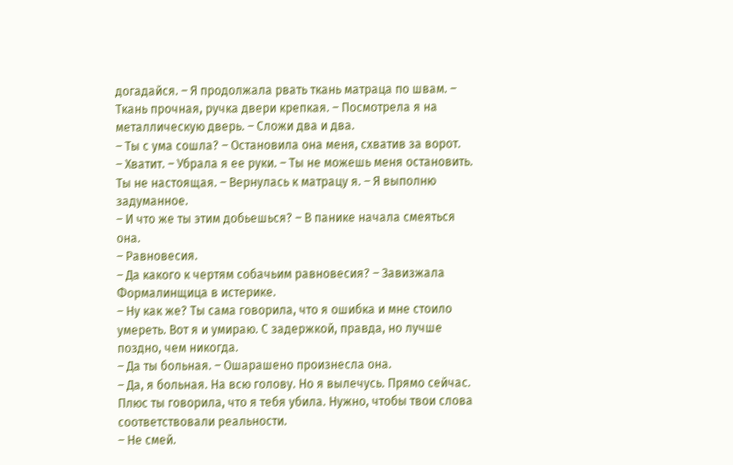догадайся. – Я продолжала рвать ткань матраца по швам. – Ткань прочная, ручка двери крепкая. – Посмотрела я на металлическую дверь. – Сложи два и два.
– Ты с ума сошла? – Остановила она меня, схватив за ворот.
– Хватит. – Убрала я ее руки. – Ты не можешь меня остановить. Ты не настоящая. – Вернулась к матрацу я. – Я выполню задуманное.
– И что же ты этим добьешься? – В панике начала смеяться она.
– Равновесия.
– Да какого к чертям собачьим равновесия? – Завизжала Формалинщица в истерике.
– Ну как же? Ты сама говорила, что я ошибка и мне стоило умереть. Вот я и умираю. С задержкой, правда, но лучше поздно, чем никогда.
– Да ты больная. – Ошарашено произнесла она.
– Да, я больная. На всю голову. Но я вылечусь. Прямо сейчас. Плюс ты говорила, что я тебя убила. Нужно, чтобы твои слова соответствовали реальности.
– Не смей.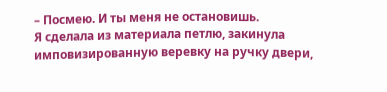– Посмею. И ты меня не остановишь.
Я сделала из материала петлю, закинула имповизированную веревку на ручку двери,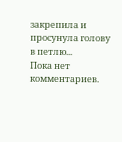закрепила и просунула голову в петлю...
Пока нет комментариев.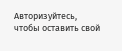Авторизуйтесь, чтобы оставить свой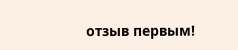отзыв первым!